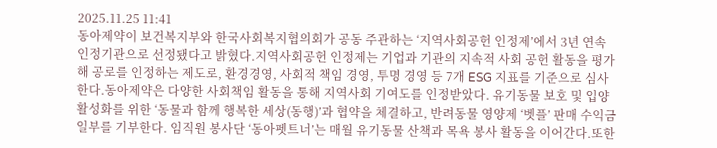2025.11.25 11:41
동아제약이 보건복지부와 한국사회복지협의회가 공동 주관하는 ‘지역사회공헌 인정제’에서 3년 연속 인정기관으로 선정됐다고 밝혔다.지역사회공헌 인정제는 기업과 기관의 지속적 사회 공헌 활동을 평가해 공로를 인정하는 제도로, 환경경영, 사회적 책임 경영, 투명 경영 등 7개 ESG 지표를 기준으로 심사한다.동아제약은 다양한 사회책임 활동을 통해 지역사회 기여도를 인정받았다. 유기동물 보호 및 입양 활성화를 위한 ‘동물과 함께 행복한 세상(동행)’과 협약을 체결하고, 반려동물 영양제 ‘벳플’ 판매 수익금 일부를 기부한다. 임직원 봉사단 ‘동아펫트너’는 매월 유기동물 산책과 목욕 봉사 활동을 이어간다.또한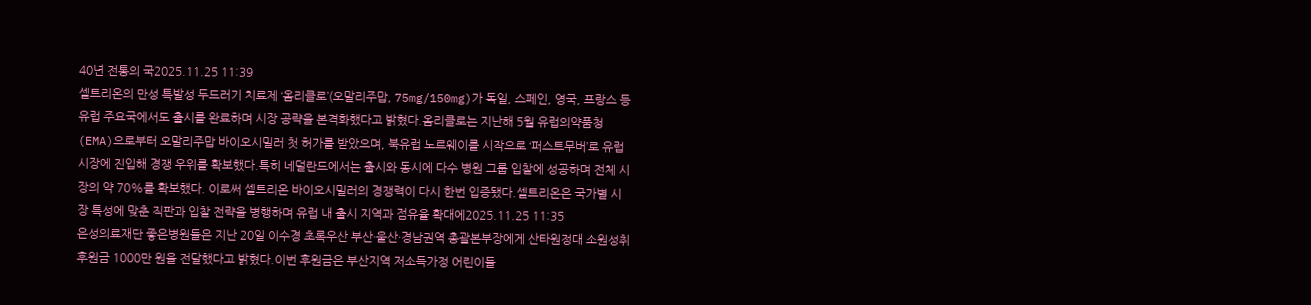40년 전통의 국2025.11.25 11:39
셀트리온의 만성 특발성 두드러기 치료제 ‘옴리클로’(오말리주맙, 75mg/150mg)가 독일, 스페인, 영국, 프랑스 등 유럽 주요국에서도 출시를 완료하며 시장 공략을 본격화했다고 밝혔다.옴리클로는 지난해 5월 유럽의약품청(EMA)으로부터 오말리주맙 바이오시밀러 첫 허가를 받았으며, 북유럽 노르웨이를 시작으로 ‘퍼스트무버’로 유럽 시장에 진입해 경쟁 우위를 확보했다.특히 네덜란드에서는 출시와 동시에 다수 병원 그룹 입찰에 성공하며 전체 시장의 약 70%를 확보했다. 이로써 셀트리온 바이오시밀러의 경쟁력이 다시 한번 입증됐다.셀트리온은 국가별 시장 특성에 맞춘 직판과 입찰 전략을 병행하며 유럽 내 출시 지역과 점유율 확대에2025.11.25 11:35
은성의료재단 좋은병원들은 지난 20일 이수경 초록우산 부산·울산·경남권역 총괄본부장에게 산타원정대 소원성취 후원금 1000만 원을 전달했다고 밝혔다.이번 후원금은 부산지역 저소득가정 어린이들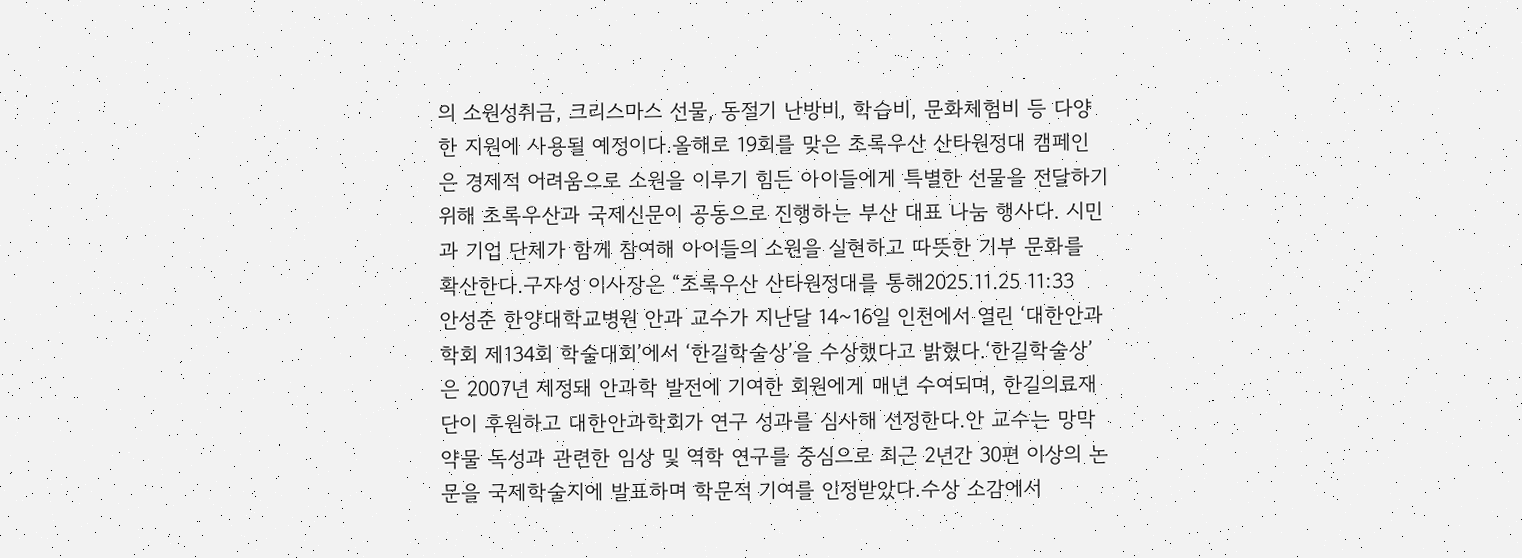의 소원성취금, 크리스마스 선물, 동절기 난방비, 학습비, 문화체험비 등 다양한 지원에 사용될 예정이다.올해로 19회를 맞은 초록우산 산타원정대 캠페인은 경제적 어려움으로 소원을 이루기 힘든 아이들에게 특별한 선물을 전달하기 위해 초록우산과 국제신문이 공동으로 진행하는 부산 대표 나눔 행사다. 시민과 기업 단체가 함께 참여해 아이들의 소원을 실현하고 따뜻한 기부 문화를 확산한다.구자성 이사장은 “초록우산 산타원정대를 통해2025.11.25 11:33
안성준 한양대학교병원 안과 교수가 지난달 14~16일 인천에서 열린 ‘대한안과학회 제134회 학술대회’에서 ‘한길학술상’을 수상했다고 밝혔다.‘한길학술상’은 2007년 제정돼 안과학 발전에 기여한 회원에게 매년 수여되며, 한길의료재단이 후원하고 대한안과학회가 연구 성과를 심사해 선정한다.안 교수는 망막 약물 독성과 관련한 임상 및 역학 연구를 중심으로 최근 2년간 30편 이상의 논문을 국제학술지에 발표하며 학문적 기여를 인정받았다.수상 소감에서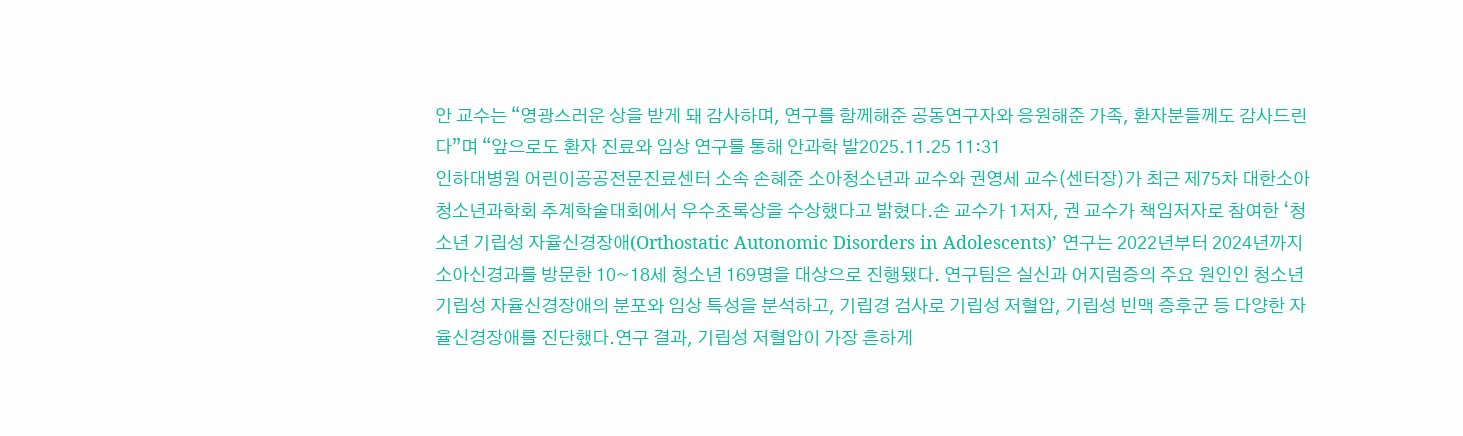안 교수는 “영광스러운 상을 받게 돼 감사하며, 연구를 함께해준 공동연구자와 응원해준 가족, 환자분들께도 감사드린다”며 “앞으로도 환자 진료와 임상 연구를 통해 안과학 발2025.11.25 11:31
인하대병원 어린이공공전문진료센터 소속 손혜준 소아청소년과 교수와 권영세 교수(센터장)가 최근 제75차 대한소아청소년과학회 추계학술대회에서 우수초록상을 수상했다고 밝혔다.손 교수가 1저자, 권 교수가 책임저자로 참여한 ‘청소년 기립성 자율신경장애(Orthostatic Autonomic Disorders in Adolescents)’ 연구는 2022년부터 2024년까지 소아신경과를 방문한 10~18세 청소년 169명을 대상으로 진행됐다. 연구팀은 실신과 어지럼증의 주요 원인인 청소년 기립성 자율신경장애의 분포와 임상 특성을 분석하고, 기립경 검사로 기립성 저혈압, 기립성 빈맥 증후군 등 다양한 자율신경장애를 진단했다.연구 결과, 기립성 저혈압이 가장 흔하게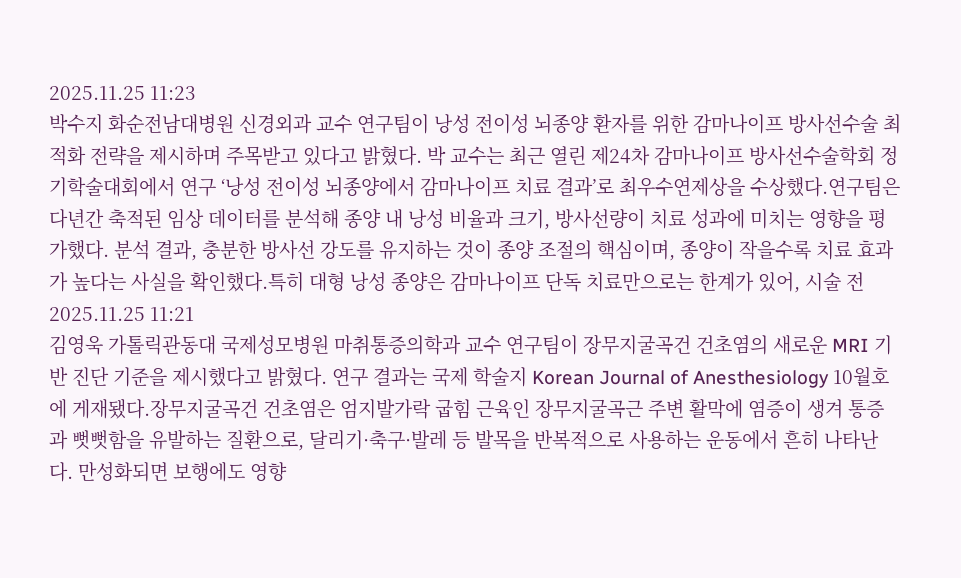2025.11.25 11:23
박수지 화순전남대병원 신경외과 교수 연구팀이 낭성 전이성 뇌종양 환자를 위한 감마나이프 방사선수술 최적화 전략을 제시하며 주목받고 있다고 밝혔다. 박 교수는 최근 열린 제24차 감마나이프 방사선수술학회 정기학술대회에서 연구 ‘낭성 전이성 뇌종양에서 감마나이프 치료 결과’로 최우수연제상을 수상했다.연구팀은 다년간 축적된 임상 데이터를 분석해 종양 내 낭성 비율과 크기, 방사선량이 치료 성과에 미치는 영향을 평가했다. 분석 결과, 충분한 방사선 강도를 유지하는 것이 종양 조절의 핵심이며, 종양이 작을수록 치료 효과가 높다는 사실을 확인했다.특히 대형 낭성 종양은 감마나이프 단독 치료만으로는 한계가 있어, 시술 전2025.11.25 11:21
김영욱 가톨릭관동대 국제성모병원 마취통증의학과 교수 연구팀이 장무지굴곡건 건초염의 새로운 MRI 기반 진단 기준을 제시했다고 밝혔다. 연구 결과는 국제 학술지 Korean Journal of Anesthesiology 10월호에 게재됐다.장무지굴곡건 건초염은 엄지발가락 굽힘 근육인 장무지굴곡근 주변 활막에 염증이 생겨 통증과 뻣뻣함을 유발하는 질환으로, 달리기·축구·발레 등 발목을 반복적으로 사용하는 운동에서 흔히 나타난다. 만성화되면 보행에도 영향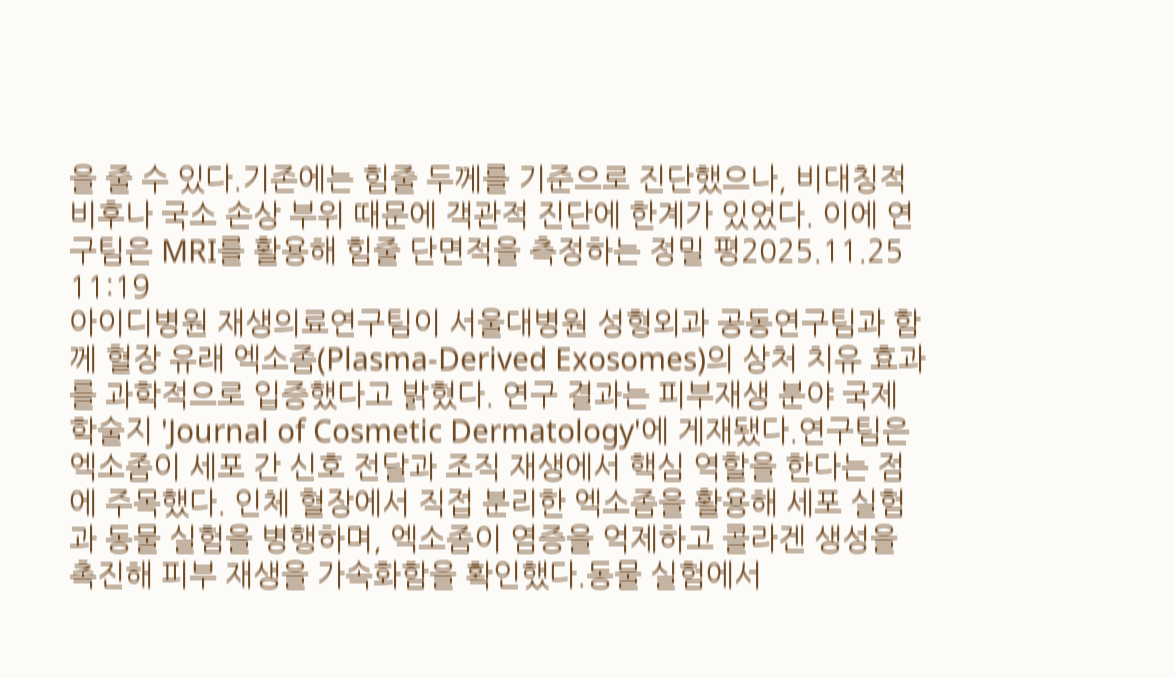을 줄 수 있다.기존에는 힘줄 두께를 기준으로 진단했으나, 비대칭적 비후나 국소 손상 부위 때문에 객관적 진단에 한계가 있었다. 이에 연구팀은 MRI를 활용해 힘줄 단면적을 측정하는 정밀 평2025.11.25 11:19
아이디병원 재생의료연구팀이 서울대병원 성형외과 공동연구팀과 함께 혈장 유래 엑소좀(Plasma-Derived Exosomes)의 상처 치유 효과를 과학적으로 입증했다고 밝혔다. 연구 결과는 피부재생 분야 국제 학술지 'Journal of Cosmetic Dermatology'에 게재됐다.연구팀은 엑소좀이 세포 간 신호 전달과 조직 재생에서 핵심 역할을 한다는 점에 주목했다. 인체 혈장에서 직접 분리한 엑소좀을 활용해 세포 실험과 동물 실험을 병행하며, 엑소좀이 염증을 억제하고 콜라겐 생성을 촉진해 피부 재생을 가속화함을 확인했다.동물 실험에서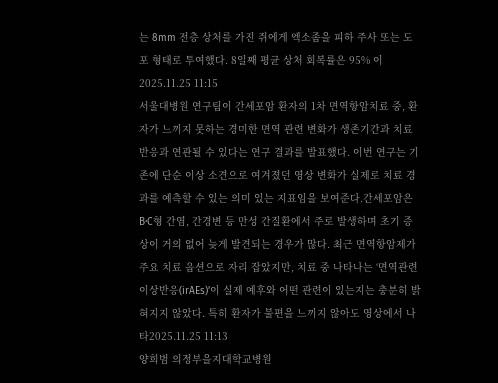는 8mm 전층 상처를 가진 쥐에게 엑소좀을 피하 주사 또는 도포 형태로 투여했다. 8일째 평균 상처 회복률은 95% 이2025.11.25 11:15
서울대병원 연구팀이 간세포암 환자의 1차 면역항암치료 중, 환자가 느끼지 못하는 경미한 면역 관련 변화가 생존기간과 치료 반응과 연관될 수 있다는 연구 결과를 발표했다. 이번 연구는 기존에 단순 이상 소견으로 여겨졌던 영상 변화가 실제로 치료 경과를 예측할 수 있는 의미 있는 지표임을 보여준다.간세포암은 B·C형 간염, 간경변 등 만성 간질환에서 주로 발생하며 초기 증상이 거의 없어 늦게 발견되는 경우가 많다. 최근 면역항암제가 주요 치료 옵션으로 자리 잡았지만, 치료 중 나타나는 ‘면역관련 이상반응(irAEs)’이 실제 예후와 어떤 관련이 있는지는 충분히 밝혀지지 않았다. 특히 환자가 불편을 느끼지 않아도 영상에서 나타2025.11.25 11:13
양희범 의정부을지대학교병원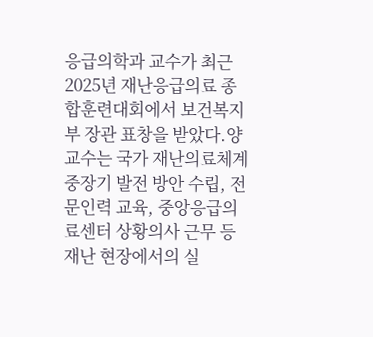응급의학과 교수가 최근 2025년 재난응급의료 종합훈련대회에서 보건복지부 장관 표창을 받았다.양 교수는 국가 재난의료체계 중장기 발전 방안 수립, 전문인력 교육, 중앙응급의료센터 상황의사 근무 등 재난 현장에서의 실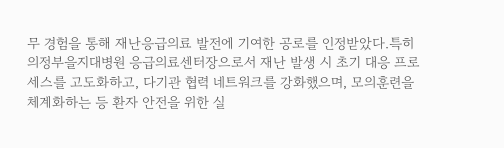무 경험을 통해 재난응급의료 발전에 기여한 공로를 인정받았다.특히 의정부을지대병원 응급의료센터장으로서 재난 발생 시 초기 대응 프로세스를 고도화하고, 다기관 협력 네트워크를 강화했으며, 모의훈련을 체계화하는 등 환자 안전을 위한 실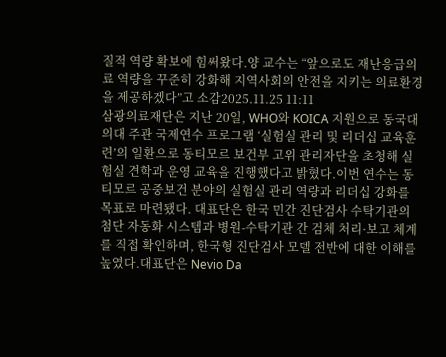질적 역량 확보에 힘써왔다.양 교수는 “앞으로도 재난응급의료 역량을 꾸준히 강화해 지역사회의 안전을 지키는 의료환경을 제공하겠다”고 소감2025.11.25 11:11
삼광의료재단은 지난 20일, WHO와 KOICA 지원으로 동국대 의대 주관 국제연수 프로그램 ‘실험실 관리 및 리더십 교육훈련’의 일환으로 동티모르 보건부 고위 관리자단을 초청해 실험실 견학과 운영 교육을 진행했다고 밝혔다.이번 연수는 동티모르 공중보건 분야의 실험실 관리 역량과 리더십 강화를 목표로 마련됐다. 대표단은 한국 민간 진단검사 수탁기관의 첨단 자동화 시스템과 병원-수탁기관 간 검체 처리·보고 체계를 직접 확인하며, 한국형 진단검사 모델 전반에 대한 이해를 높였다.대표단은 Nevio Da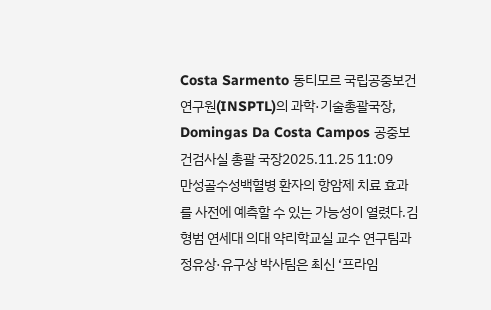Costa Sarmento 동티모르 국립공중보건연구원(INSPTL)의 과학·기술총괄국장, Domingas Da Costa Campos 공중보건검사실 총괄 국장2025.11.25 11:09
만성골수성백혈병 환자의 항암제 치료 효과를 사전에 예측할 수 있는 가능성이 열렸다.김형범 연세대 의대 약리학교실 교수 연구팀과 정유상·유구상 박사팀은 최신 ‘프라임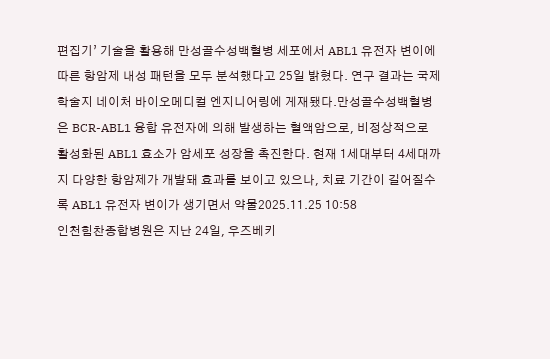편집기’ 기술을 활용해 만성골수성백혈병 세포에서 ABL1 유전자 변이에 따른 항암제 내성 패턴을 모두 분석했다고 25일 밝혔다. 연구 결과는 국제 학술지 네이처 바이오메디컬 엔지니어링에 게재됐다.만성골수성백혈병은 BCR-ABL1 융합 유전자에 의해 발생하는 혈액암으로, 비정상적으로 활성화된 ABL1 효소가 암세포 성장을 촉진한다. 현재 1세대부터 4세대까지 다양한 항암제가 개발돼 효과를 보이고 있으나, 치료 기간이 길어질수록 ABL1 유전자 변이가 생기면서 약물2025.11.25 10:58
인천힘찬종합병원은 지난 24일, 우즈베키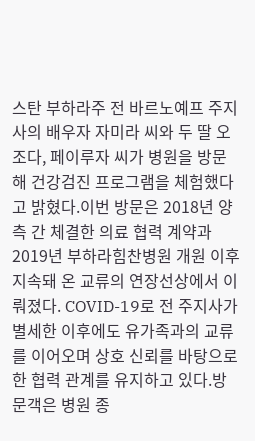스탄 부하라주 전 바르노예프 주지사의 배우자 자미라 씨와 두 딸 오조다, 페이루자 씨가 병원을 방문해 건강검진 프로그램을 체험했다고 밝혔다.이번 방문은 2018년 양측 간 체결한 의료 협력 계약과 2019년 부하라힘찬병원 개원 이후 지속돼 온 교류의 연장선상에서 이뤄졌다. COVID-19로 전 주지사가 별세한 이후에도 유가족과의 교류를 이어오며 상호 신뢰를 바탕으로 한 협력 관계를 유지하고 있다.방문객은 병원 종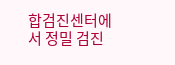합검진센터에서 정밀 검진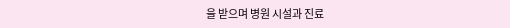을 받으며 병원 시설과 진료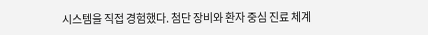시스템을 직접 경험했다. 첨단 장비와 환자 중심 진료 체계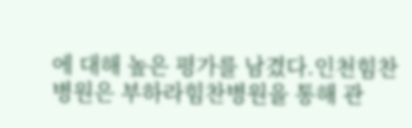에 대해 높은 평가를 남겼다.인천힘찬병원은 부하라힘찬병원을 통해 관